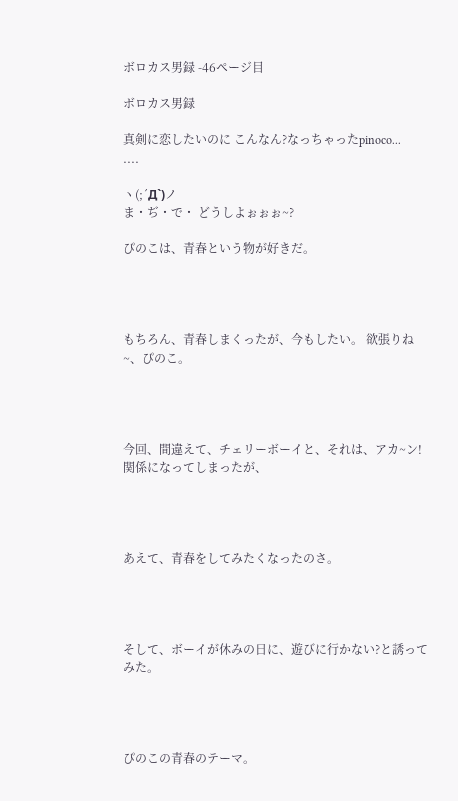ボロカス男録 -46ページ目

ボロカス男録

真剣に恋したいのに こんなん?なっちゃったpinoco...
....

ヽ(;´Д`)ノ
ま・ぢ・で・ どうしよぉぉぉ~?

ぴのこは、青春という物が好きだ。




もちろん、青春しまくったが、今もしたい。 欲張りね~、ぴのこ。




今回、間違えて、チェリーボーイと、それは、アカ~ン!関係になってしまったが、




あえて、青春をしてみたくなったのさ。




そして、ボーイが休みの日に、遊びに行かない?と誘ってみた。




ぴのこの青春のテーマ。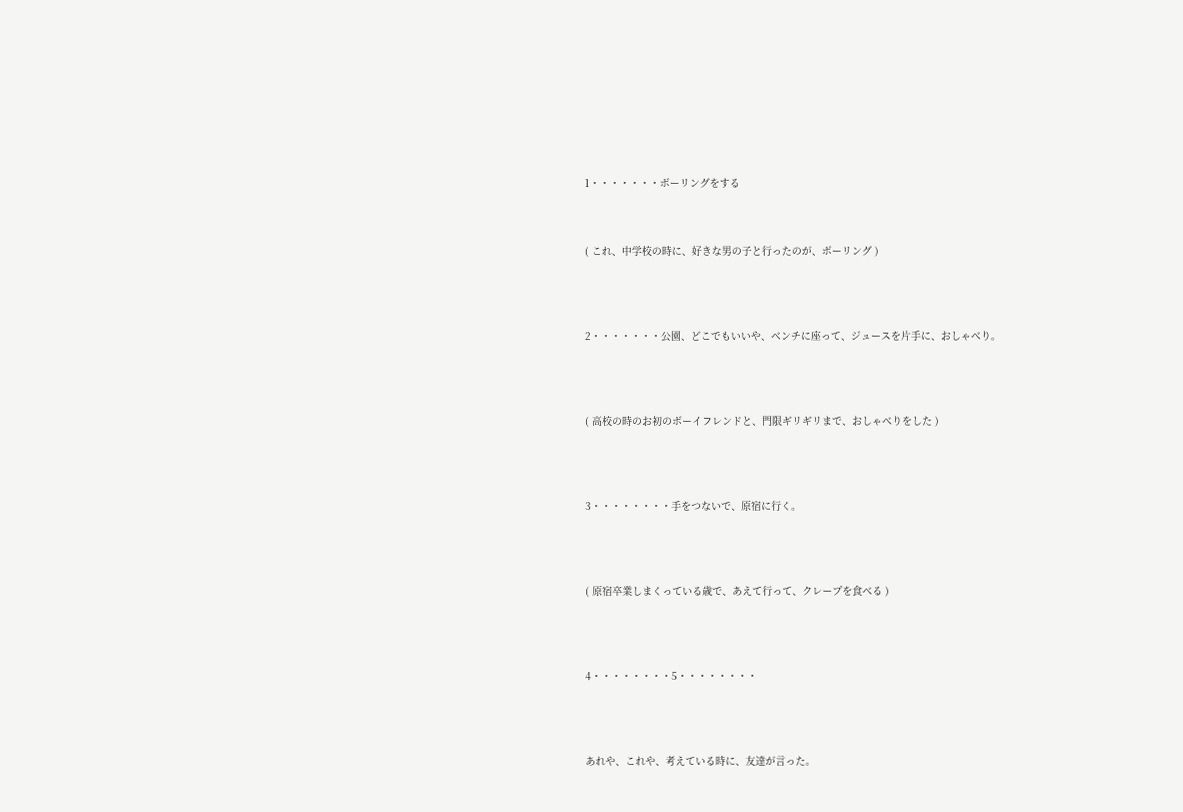1・・・・・・・ボーリングをする



( これ、中学校の時に、好きな男の子と行ったのが、ボーリング )




2・・・・・・・公園、どこでもいいや、ベンチに座って、ジュースを片手に、おしゃべり。




( 高校の時のお初のボーイフレンドと、門限ギリギリまで、おしゃべりをした )




3・・・・・・・・手をつないで、原宿に行く。




( 原宿卒業しまくっている歳で、あえて行って、クレープを食べる )




4・・・・・・・・5・・・・・・・・




あれや、これや、考えている時に、友達が言った。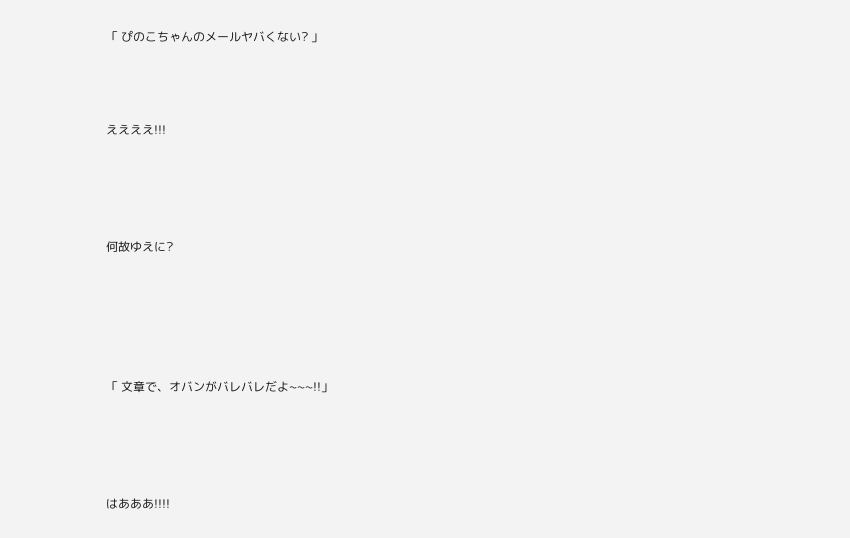「 ぴのこちゃんのメールヤバくない? 」



ええええ!!!




何故ゆえに?





「 文章で、オバンがバレバレだよ~~~!!」




はあああ!!!!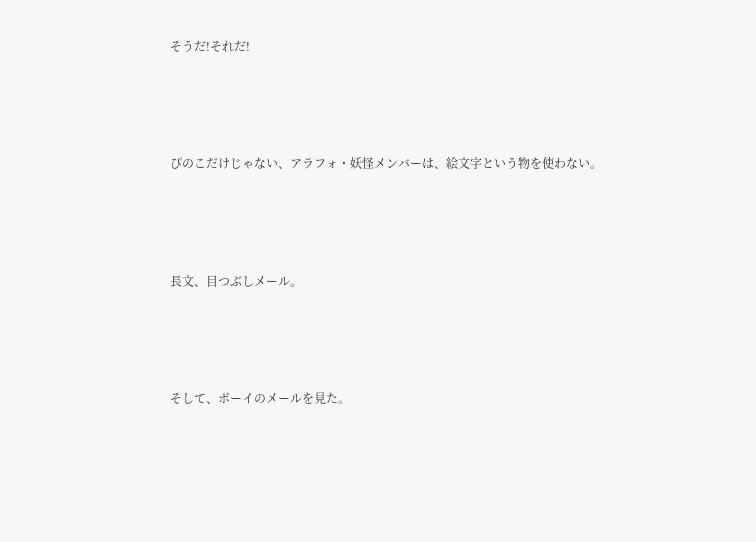そうだ!それだ!





ぴのこだけじゃない、アラフォ・妖怪メンバーは、絵文字という物を使わない。





長文、目つぶしメール。





そして、ボーイのメールを見た。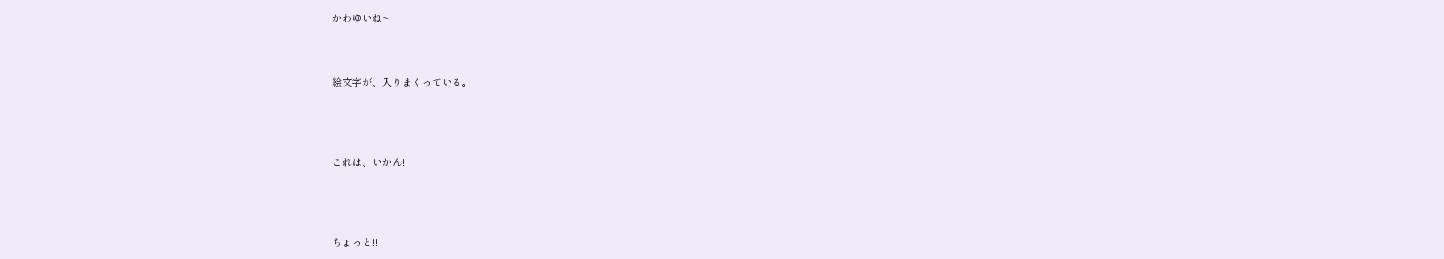かわゆいね~



絵文字が、入りまくっている。




これは、いかん!




ちょっと!!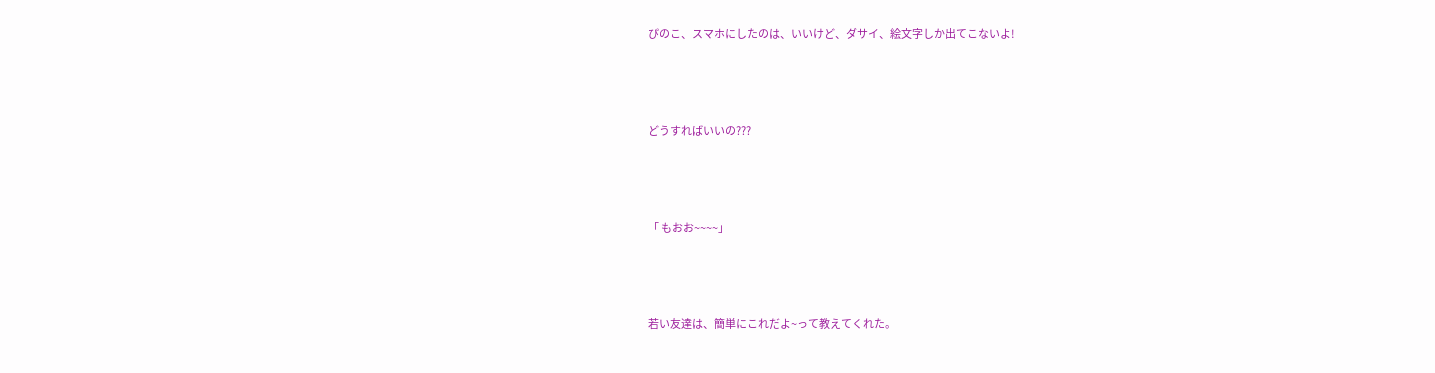ぴのこ、スマホにしたのは、いいけど、ダサイ、絵文字しか出てこないよ!




どうすればいいの???




「 もおお~~~~」




若い友達は、簡単にこれだよ~って教えてくれた。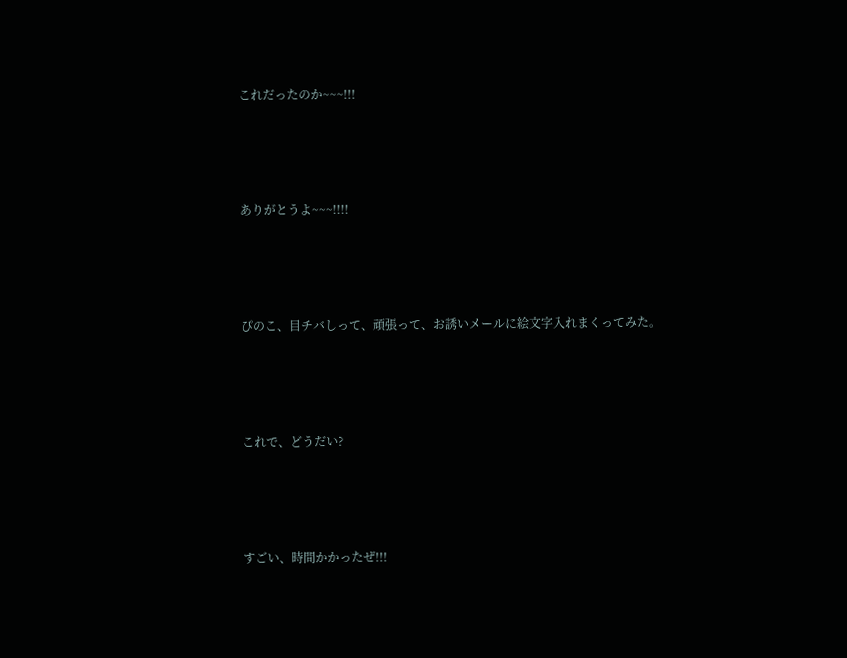これだったのか~~~!!!




ありがとうよ~~~!!!!




ぴのこ、目チバしって、頑張って、お誘いメールに絵文字入れまくってみた。




これで、どうだい?




すごい、時間かかったぜ!!!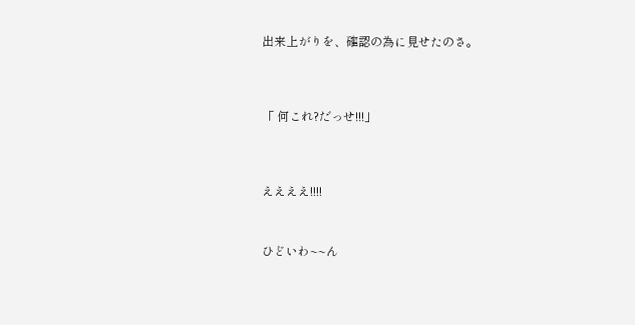出来上がりを、確認の為に見せたのさ。




「 何これ?だっせ!!!」




ええええ!!!!



ひどいわ~~ん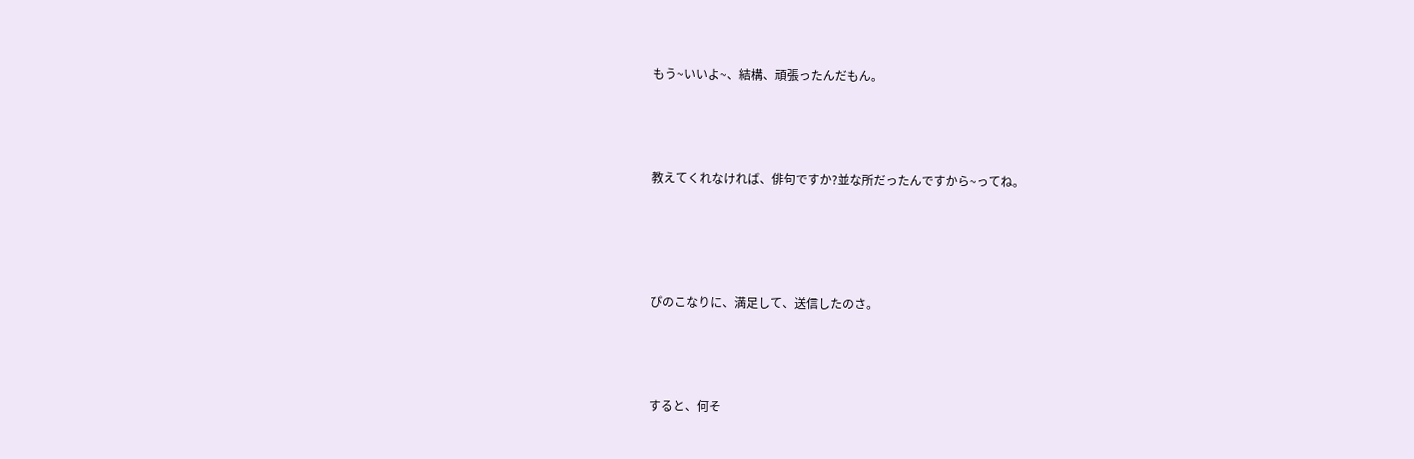もう~いいよ~、結構、頑張ったんだもん。




教えてくれなければ、俳句ですか?並な所だったんですから~ってね。





ぴのこなりに、満足して、送信したのさ。




すると、何そ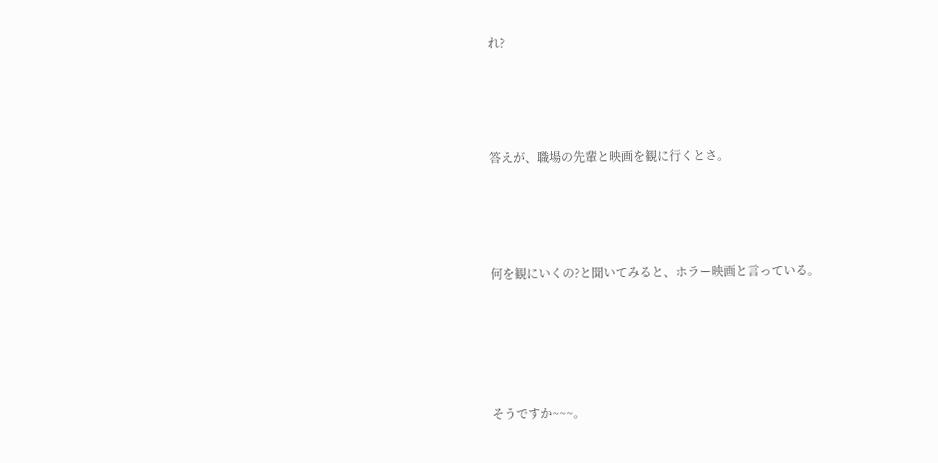れ?




答えが、職場の先輩と映画を観に行くとさ。




何を観にいくの?と聞いてみると、ホラー映画と言っている。





そうですか~~~。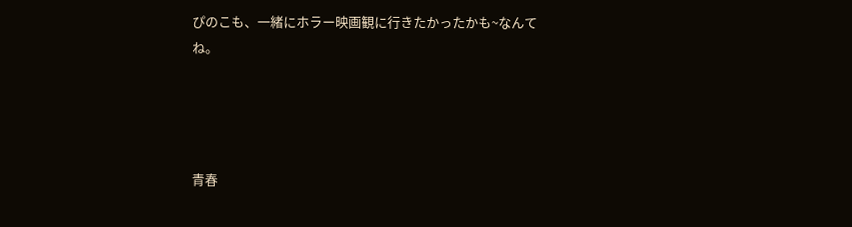ぴのこも、一緒にホラー映画観に行きたかったかも~なんてね。




青春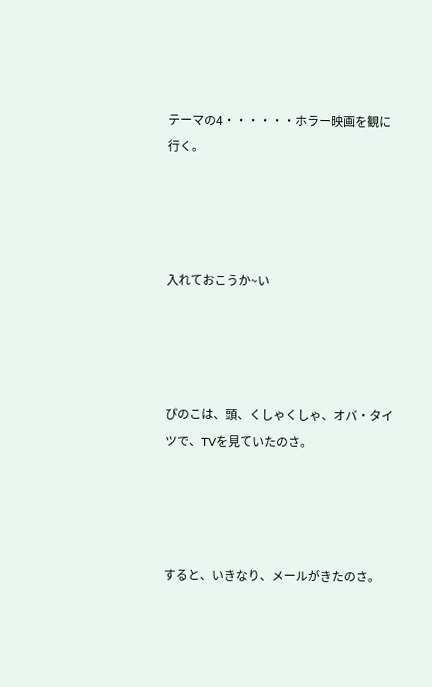テーマの4・・・・・・ホラー映画を観に行く。




入れておこうか~い




ぴのこは、頭、くしゃくしゃ、オバ・タイツで、TVを見ていたのさ。




すると、いきなり、メールがきたのさ。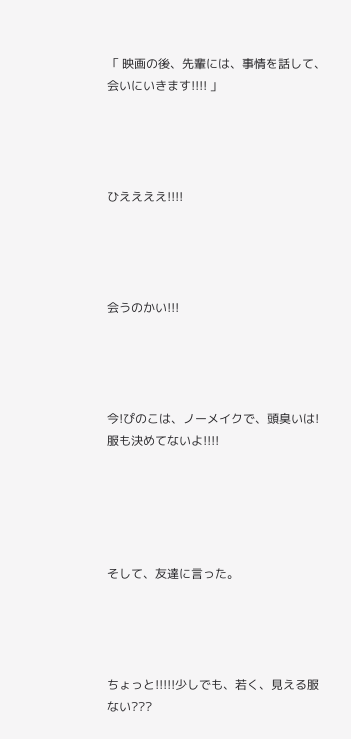「 映画の後、先輩には、事情を話して、会いにいきます!!!! 」




ひええええ!!!!




会うのかい!!!




今!ぴのこは、ノーメイクで、頭臭いは!服も決めてないよ!!!!





そして、友達に言った。




ちょっと!!!!!少しでも、若く、見える服ない???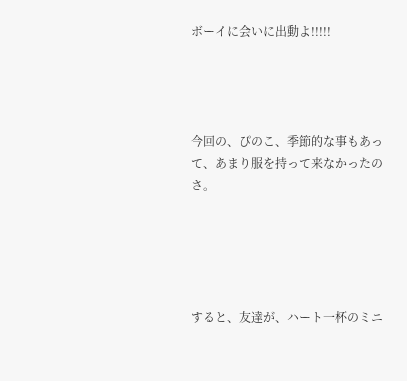ボーイに会いに出動よ!!!!!




今回の、ぴのこ、季節的な事もあって、あまり服を持って来なかったのさ。





すると、友達が、ハート一杯のミニ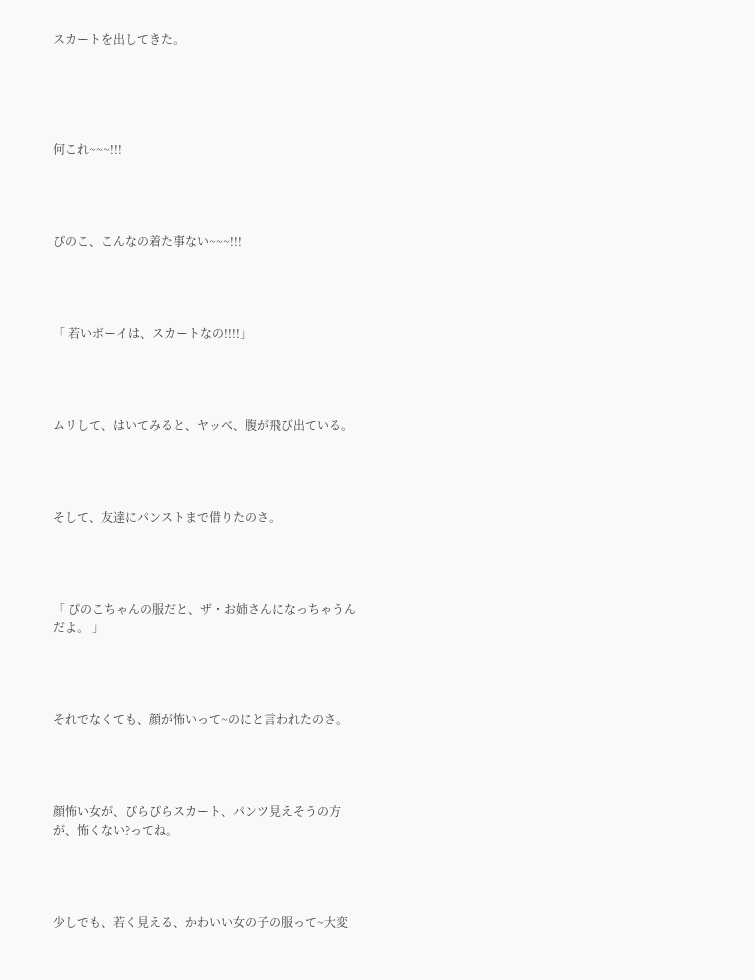スカートを出してきた。





何これ~~~!!!




ぴのこ、こんなの着た事ない~~~!!!




「 若いボーイは、スカートなの!!!!」




ムリして、はいてみると、ヤッべ、腹が飛び出ている。




そして、友達にパンストまで借りたのさ。




「 ぴのこちゃんの服だと、ザ・お姉さんになっちゃうんだよ。 」




それでなくても、顔が怖いって~のにと言われたのさ。




顔怖い女が、ぴらぴらスカート、パンツ見えそうの方が、怖くない?ってね。




少しでも、若く見える、かわいい女の子の服って~大変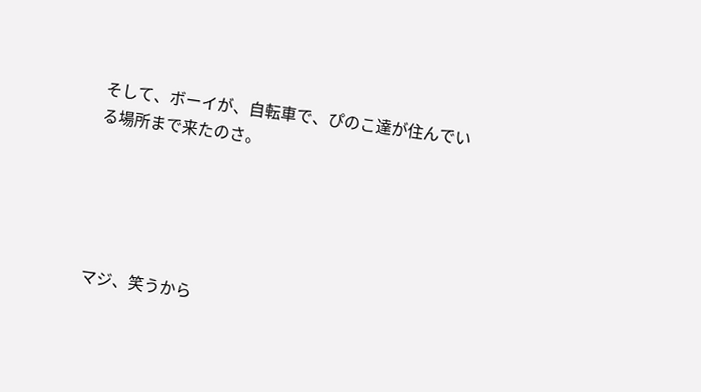そして、ボーイが、自転車で、ぴのこ達が住んでいる場所まで来たのさ。





マジ、笑うから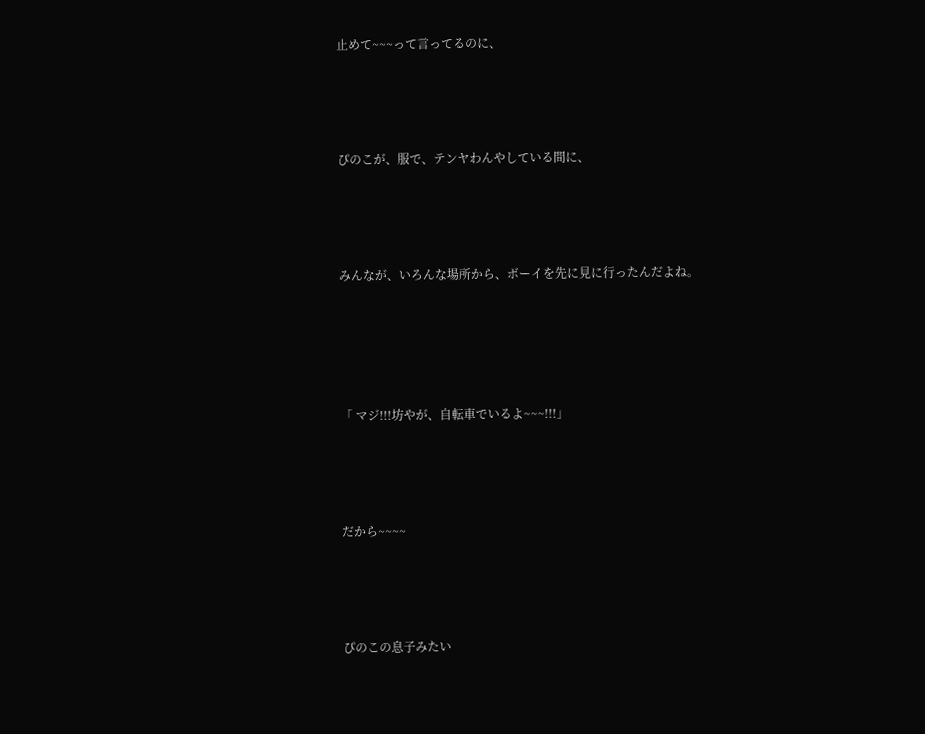止めて~~~って言ってるのに、




ぴのこが、服で、テンヤわんやしている間に、




みんなが、いろんな場所から、ボーイを先に見に行ったんだよね。





「 マジ!!!坊やが、自転車でいるよ~~~!!!」




だから~~~~




ぴのこの息子みたい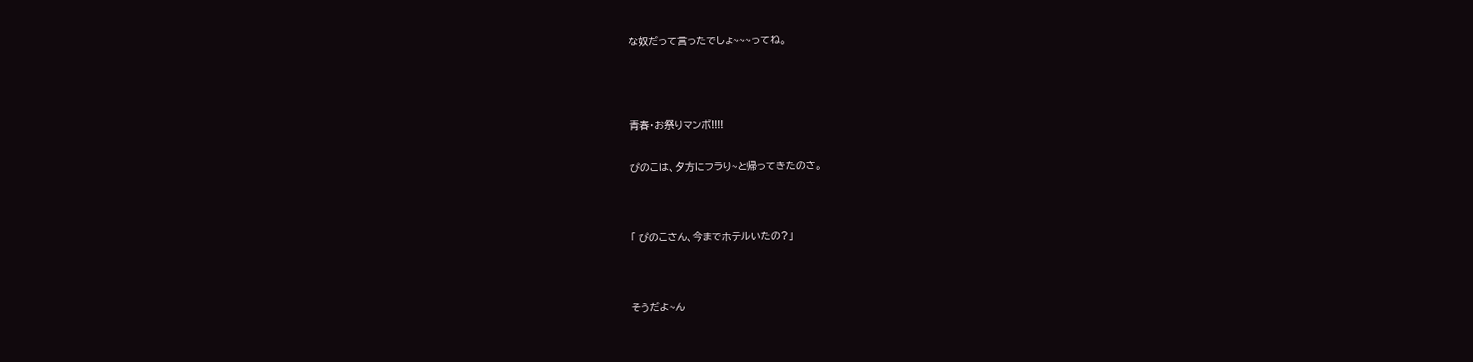な奴だって言ったでしょ~~~ってね。





青春・お祭りマンボ!!!!


ぴのこは、夕方にフラり~と帰ってきたのさ。




「 ぴのこさん、今までホテルいたの?」




そうだよ~ん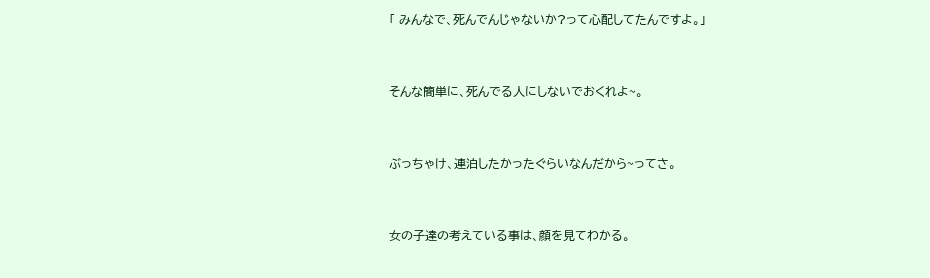「 みんなで、死んでんじゃないか?って心配してたんですよ。」




そんな簡単に、死んでる人にしないでおくれよ~。




ぶっちゃけ、連泊したかったぐらいなんだから~ってさ。




女の子達の考えている事は、顔を見てわかる。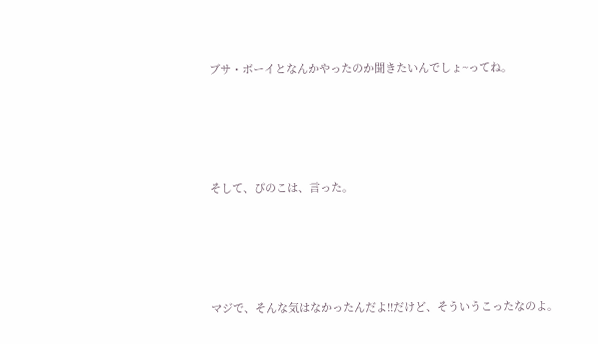ブサ・ボーイとなんかやったのか聞きたいんでしょ~ってね。




そして、ぴのこは、言った。




マジで、そんな気はなかったんだよ!!だけど、そういうこったなのよ。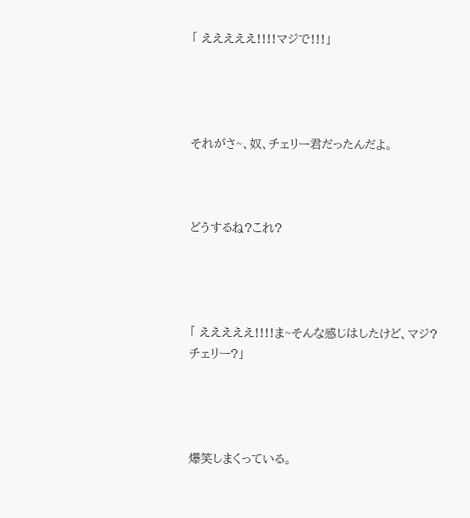「 えええええ!!!!マジで!!!」




それがさ~、奴、チェリー君だったんだよ。



どうするね?これ?




「 えええええ!!!!ま~そんな感じはしたけど、マジ?チェリー?」




爆笑しまくっている。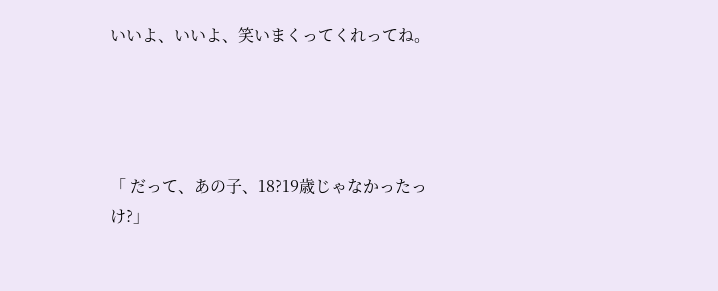いいよ、いいよ、笑いまくってくれってね。




「 だって、あの子、18?19歳じゃなかったっけ?」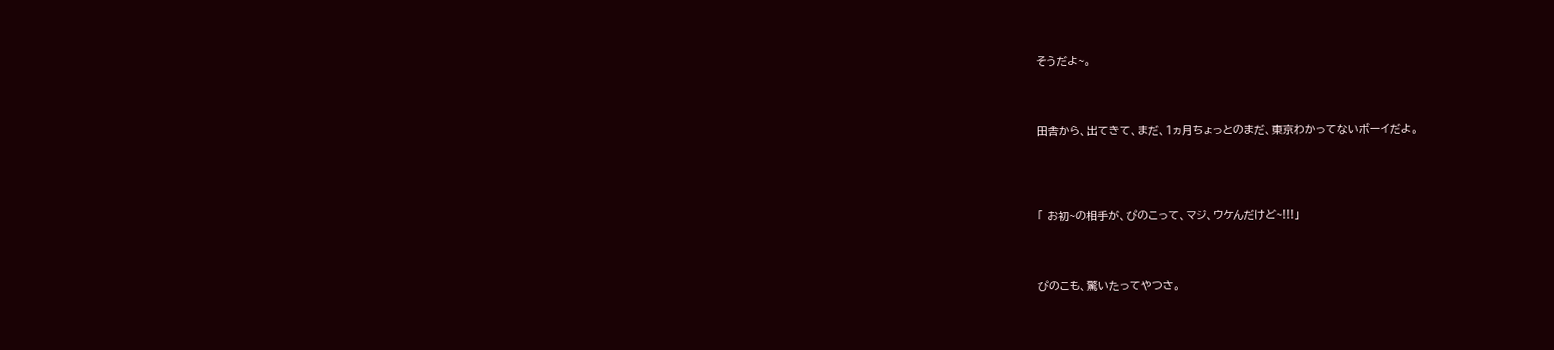そうだよ~。




田舎から、出てきて、まだ、1ヵ月ちょっとのまだ、東京わかってないボーイだよ。





「 お初~の相手が、ぴのこって、マジ、ウケんだけど~!!!」




ぴのこも、驚いたってやつさ。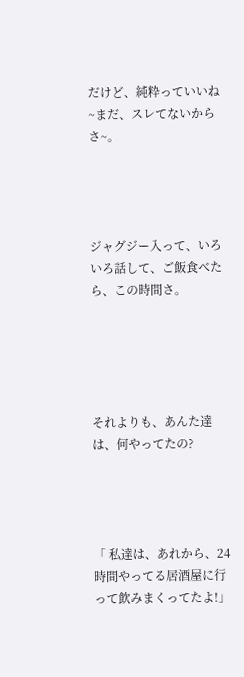だけど、純粋っていいね~まだ、スレてないからさ~。




ジャグジー入って、いろいろ話して、ご飯食べたら、この時間さ。





それよりも、あんた達は、何やってたの?




「 私達は、あれから、24時間やってる居酒屋に行って飲みまくってたよ!」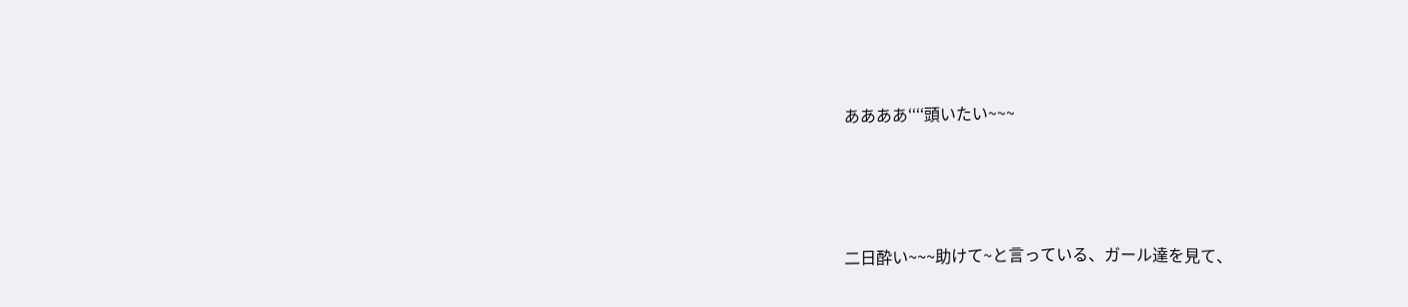ああああ‘‘‘‘頭いたい~~~




二日酔い~~~助けて~と言っている、ガール達を見て、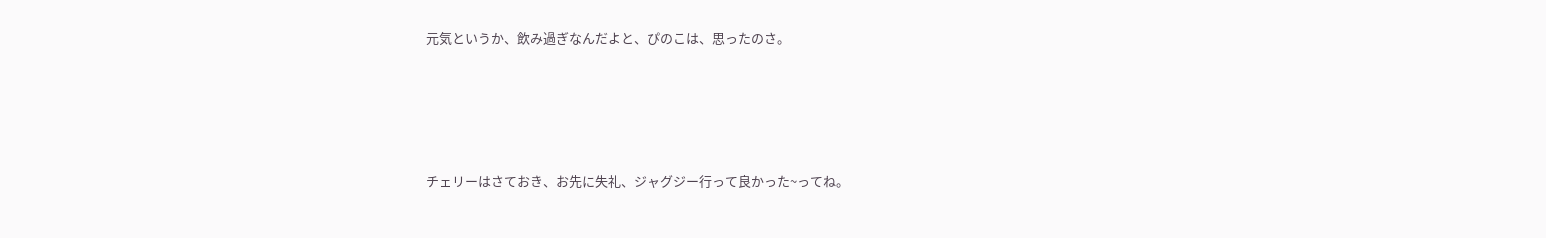元気というか、飲み過ぎなんだよと、ぴのこは、思ったのさ。




チェリーはさておき、お先に失礼、ジャグジー行って良かった~ってね。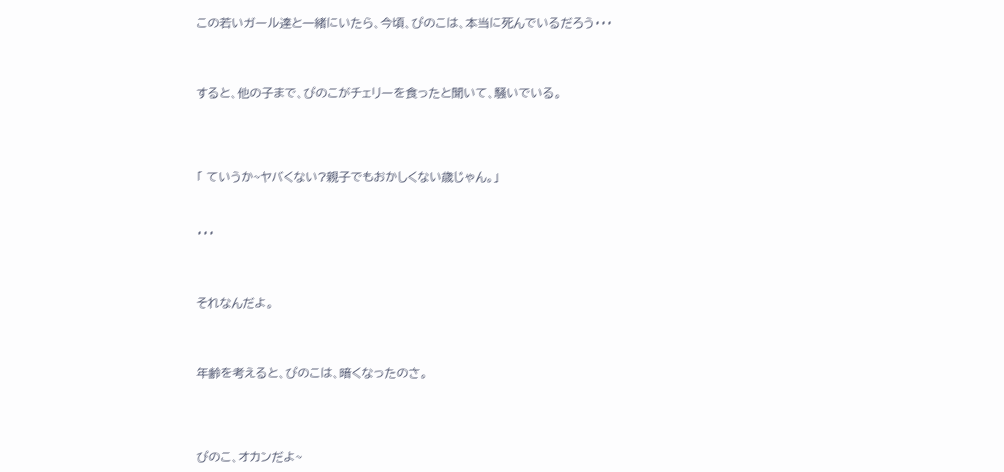この若いガール達と一緒にいたら、今頃、ぴのこは、本当に死んでいるだろう・・・




すると、他の子まで、ぴのこがチェリーを食ったと聞いて、騒いでいる。





「 ていうか~ヤバくない?親子でもおかしくない歳じゃん。」



・・・




それなんだよ。




年齢を考えると、ぴのこは、暗くなったのさ。





ぴのこ、オカンだよ~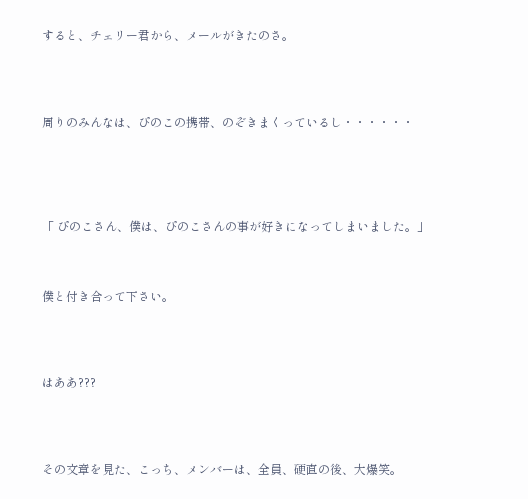すると、チェリー君から、メールがきたのさ。




周りのみんなは、ぴのこの携帯、のぞきまくっているし・・・・・・





「 ぴのこさん、僕は、ぴのこさんの事が好きになってしまいました。」



僕と付き合って下さい。




はああ???




その文章を見た、こっち、メンバーは、全員、硬直の後、大爆笑。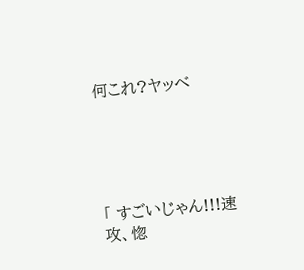何これ?ヤッべ





「 すごいじゃん!!!速攻、惚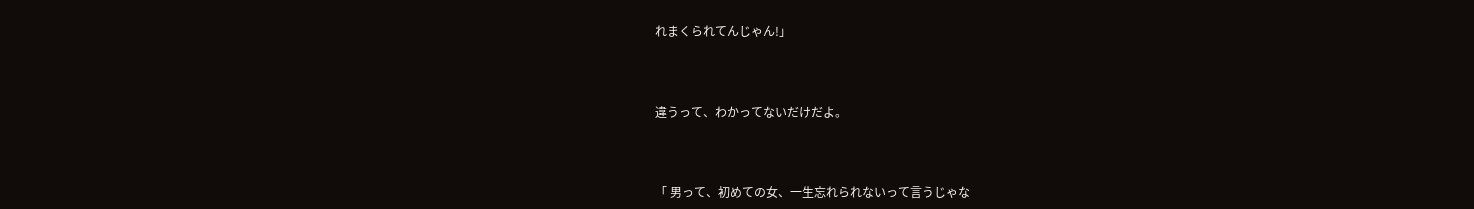れまくられてんじゃん!」




違うって、わかってないだけだよ。




「 男って、初めての女、一生忘れられないって言うじゃな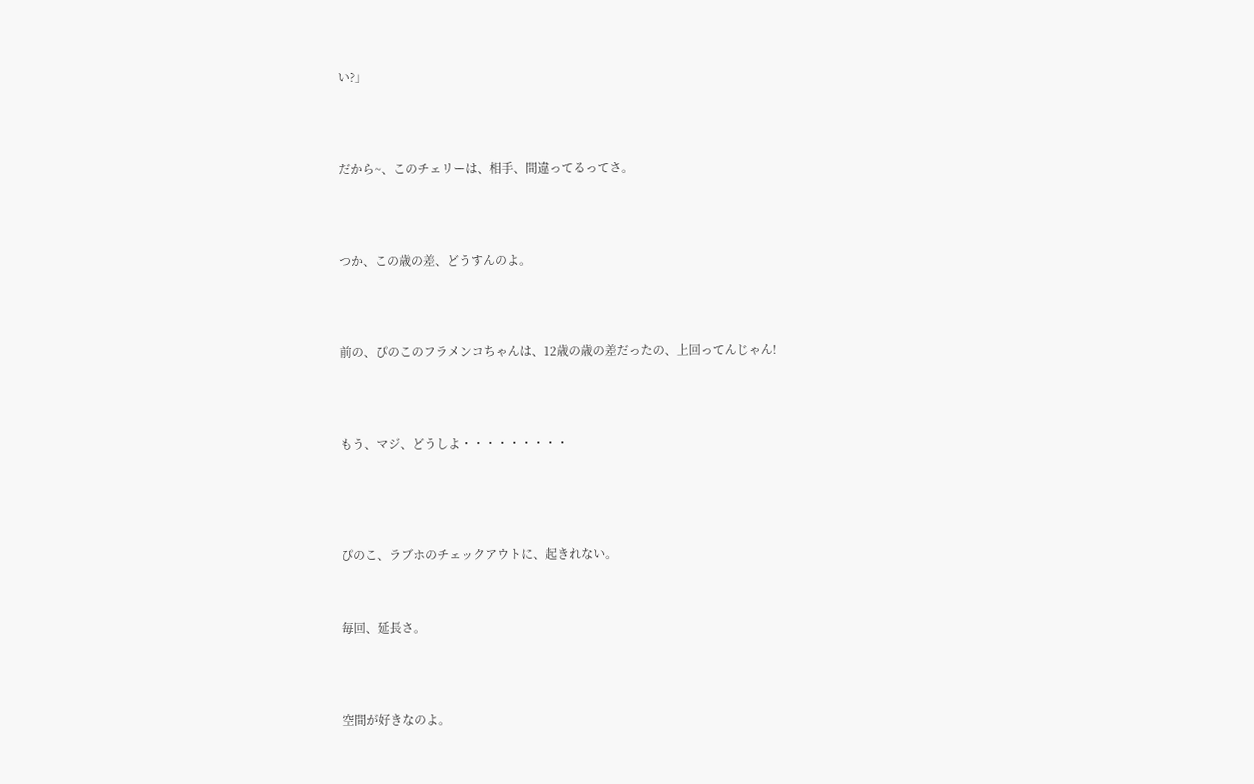い?」




だから~、このチェリーは、相手、間違ってるってさ。




つか、この歳の差、どうすんのよ。




前の、ぴのこのフラメンコちゃんは、12歳の歳の差だったの、上回ってんじゃん!




もう、マジ、どうしよ・・・・・・・・・





ぴのこ、ラブホのチェックアウトに、起きれない。



毎回、延長さ。




空間が好きなのよ。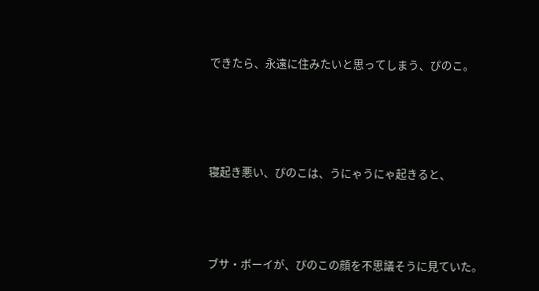できたら、永遠に住みたいと思ってしまう、ぴのこ。





寝起き悪い、ぴのこは、うにゃうにゃ起きると、




ブサ・ボーイが、ぴのこの顔を不思議そうに見ていた。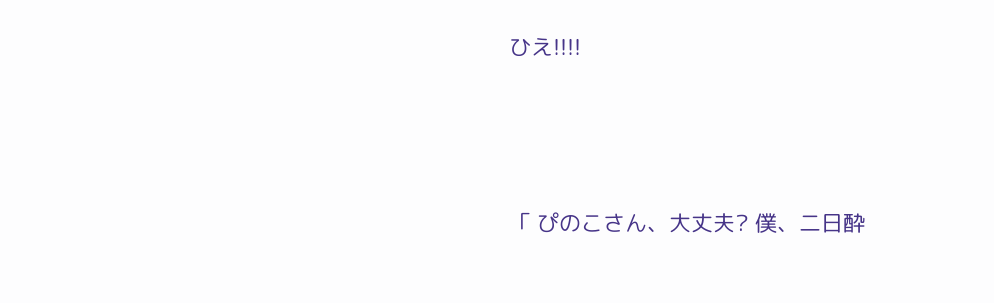ひえ!!!!




「 ぴのこさん、大丈夫? 僕、二日酔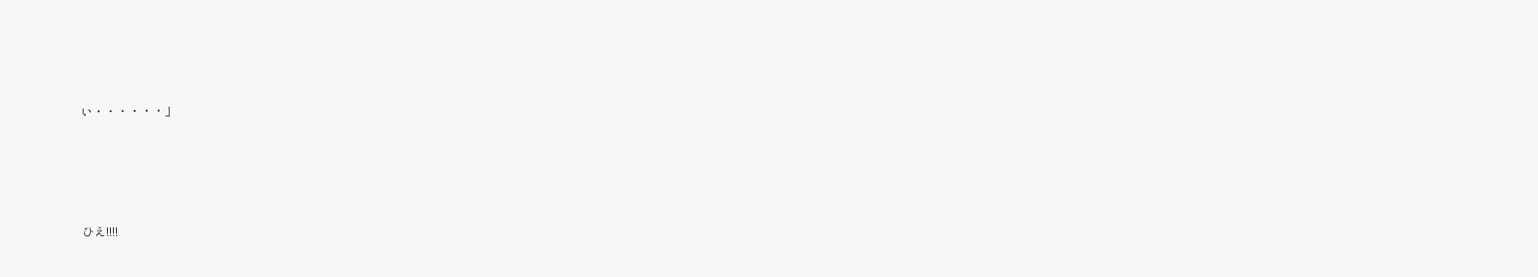い・・・・・・」




ひえ!!!!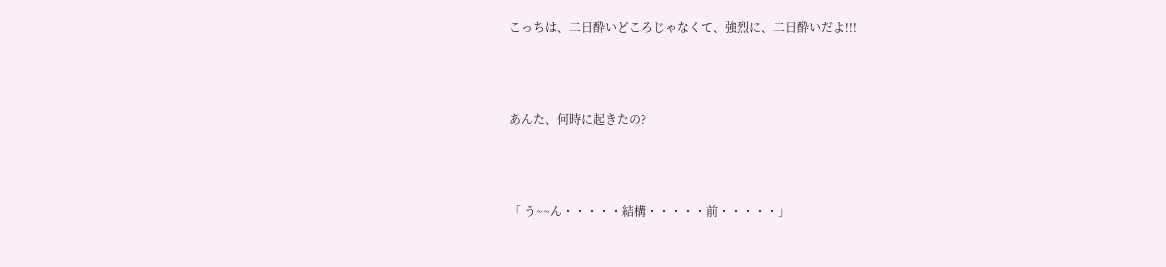こっちは、二日酔いどころじゃなくて、強烈に、二日酔いだよ!!!




あんた、何時に起きたの?




「 う~~ん・・・・・結構・・・・・前・・・・・」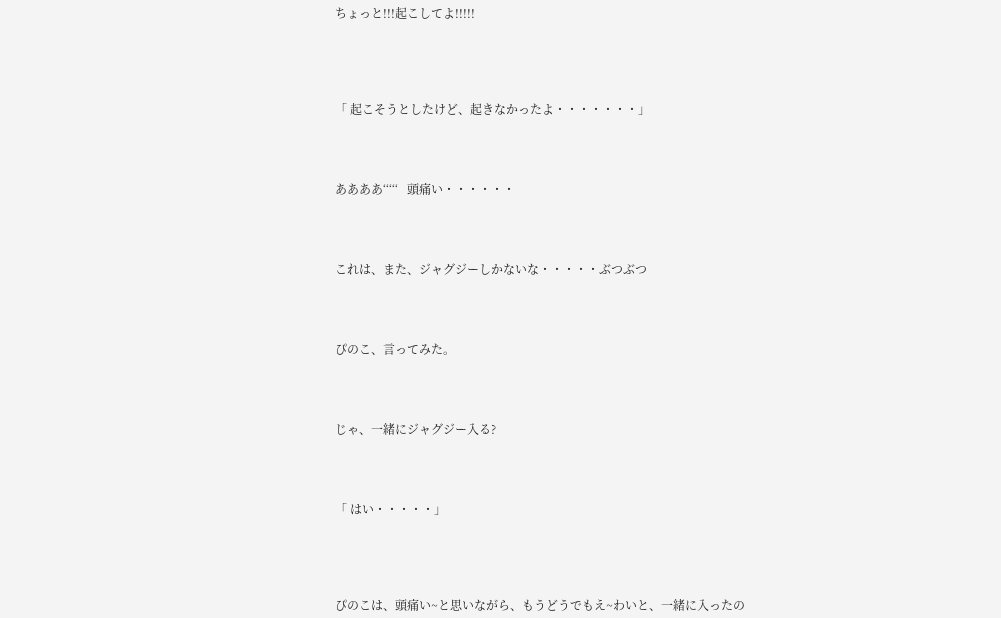ちょっと!!!起こしてよ!!!!!





「 起こそうとしたけど、起きなかったよ・・・・・・・」




ああああ‘‘‘‘‘   頭痛い・・・・・・




これは、また、ジャグジーしかないな・・・・・ぶつぶつ




ぴのこ、言ってみた。




じゃ、一緒にジャグジー入る?




「 はい・・・・・」





ぴのこは、頭痛い~と思いながら、もうどうでもえ~わいと、一緒に入ったの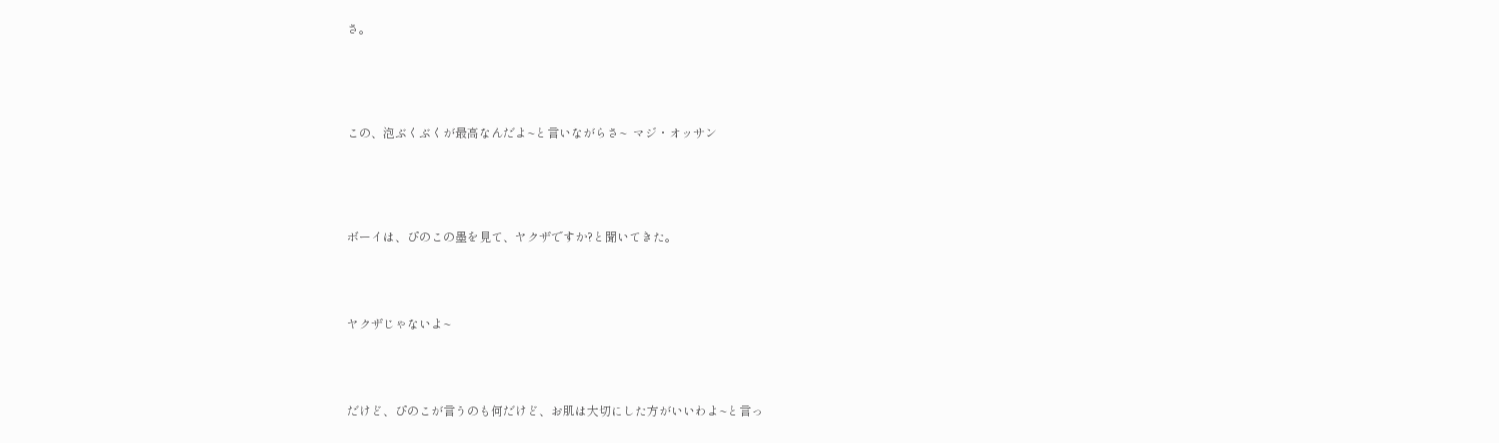さ。





この、泡ぶくぶくが最高なんだよ~と言いながらさ~  マジ・オッサン





ボーイは、ぴのこの墨を見て、ヤクザですか?と聞いてきた。




ヤクザじゃないよ~




だけど、ぴのこが言うのも何だけど、お肌は大切にした方がいいわよ~と言っ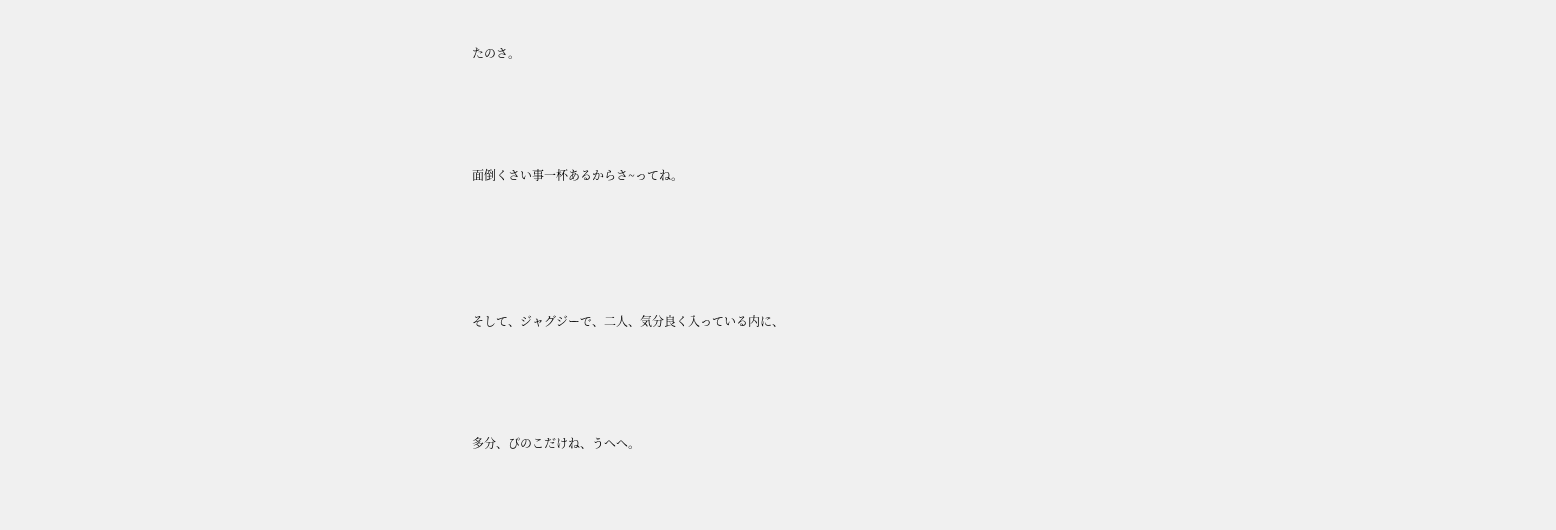たのさ。




面倒くさい事一杯あるからさ~ってね。





そして、ジャグジーで、二人、気分良く入っている内に、




多分、ぴのこだけね、うへへ。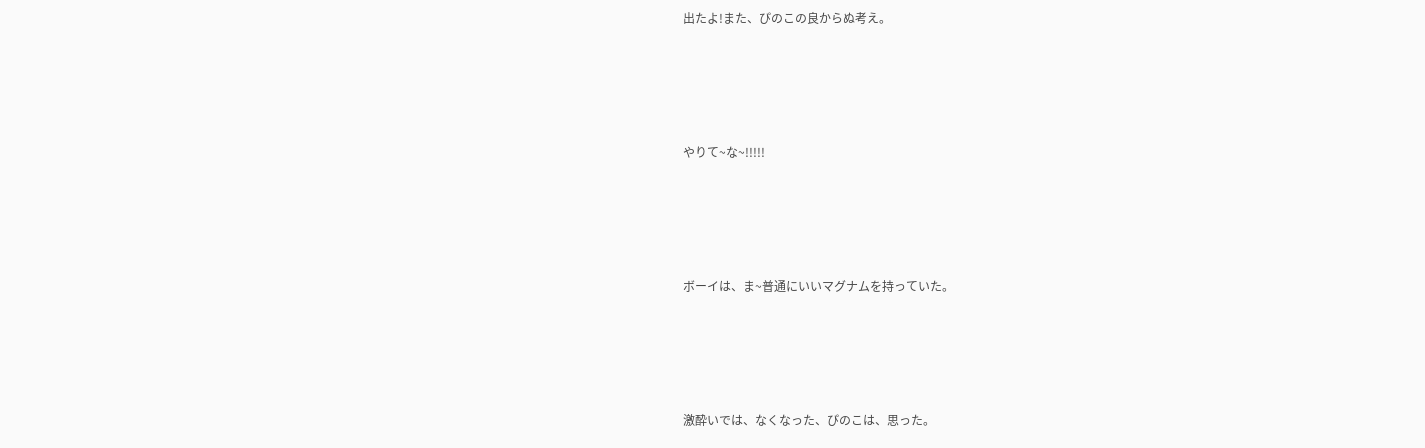出たよ!また、ぴのこの良からぬ考え。




やりて~な~!!!!!




ボーイは、ま~普通にいいマグナムを持っていた。




激酔いでは、なくなった、ぴのこは、思った。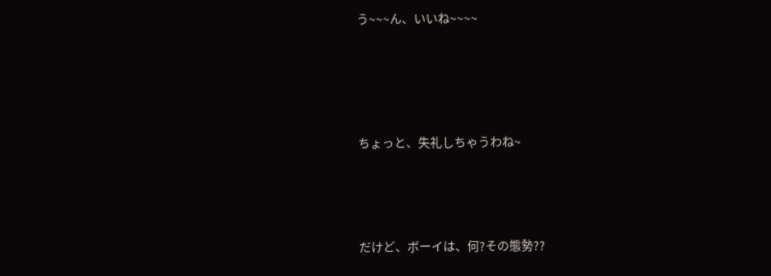う~~~ん、いいね~~~~





ちょっと、失礼しちゃうわね~




だけど、ボーイは、何?その態勢??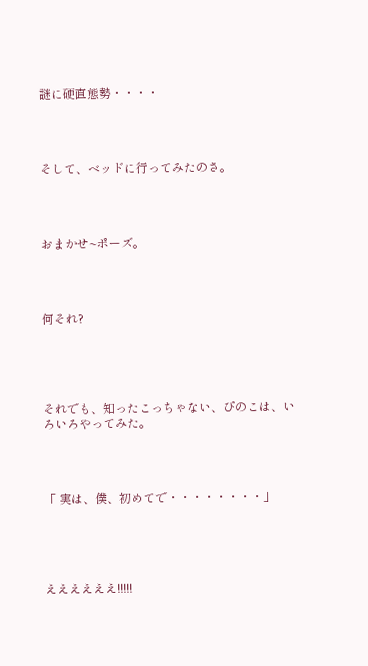謎に硬直態勢・・・・




そして、ベッドに行ってみたのさ。




おまかせ~ポーズ。




何それ?





それでも、知ったこっちゃない、ぴのこは、いろいろやってみた。




「 実は、僕、初めてで・・・・・・・・」





ええええええ!!!!!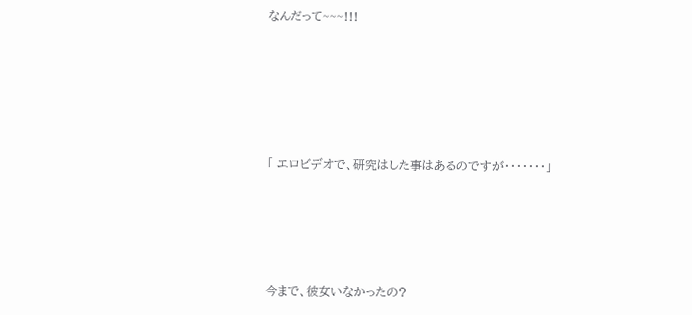なんだって~~~!!!






「 エロビデオで、研究はした事はあるのですが・・・・・・・」





今まで、彼女いなかったの?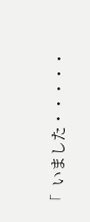「  いました・・・・・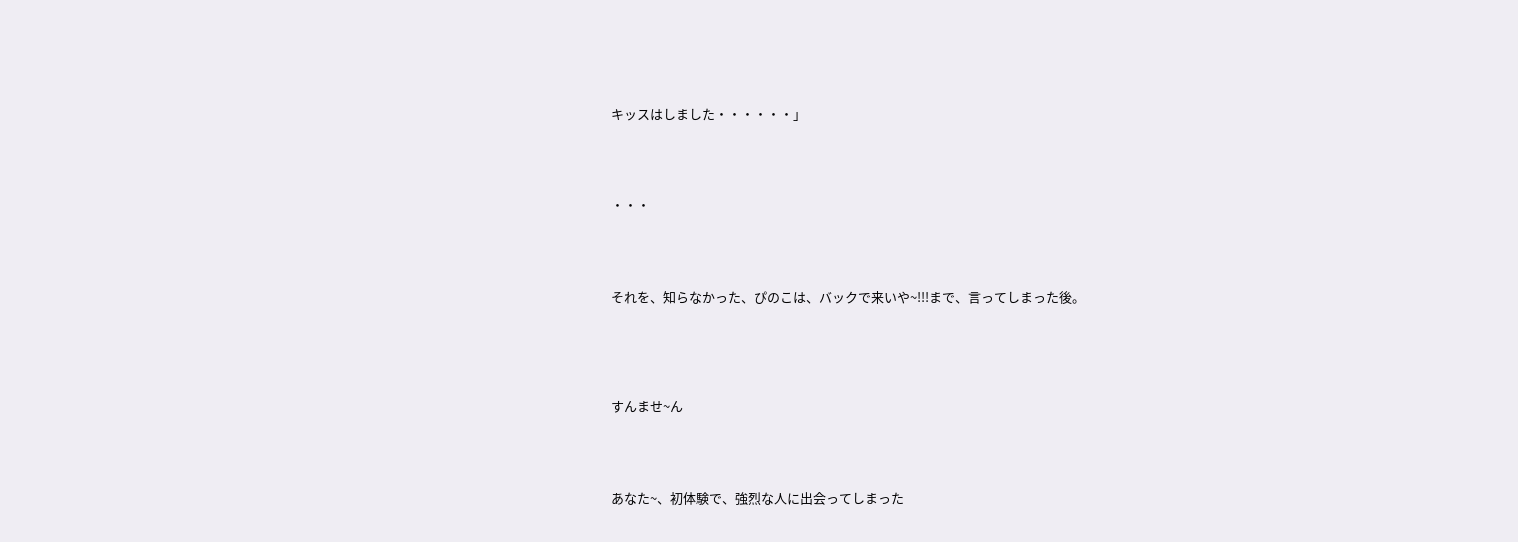キッスはしました・・・・・・」




・・・




それを、知らなかった、ぴのこは、バックで来いや~!!!まで、言ってしまった後。





すんませ~ん




あなた~、初体験で、強烈な人に出会ってしまった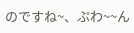のですね~、ぷわ~~ん